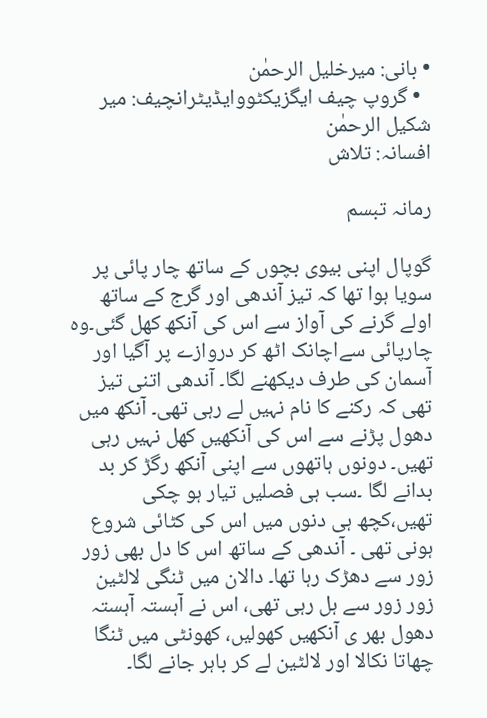• بانی: میرخلیل الرحمٰن
  • گروپ چیف ایگزیکٹووایڈیٹرانچیف: میر شکیل الرحمٰن
افسانہ: تلاش

رمانہ تبسم

گوپال اپنی بیوی بچوں کے ساتھ چار پائی پر سویا ہوا تھا کہ تیز آندھی اور گرج کے ساتھ اولے گرنے کی آواز سے اس کی آنکھ کھل گئی۔وہ چارپائی سےاچانک اٹھ کر دروازے پر آگیا اور آسمان کی طرف دیکھنے لگا۔ آندھی اتنی تیز تھی کہ رکنے کا نام نہیں لے رہی تھی۔ آنکھ میں دھول پڑنے سے اس کی آنکھیں کھل نہیں رہی تھیں۔ دونوں ہاتھوں سے اپنی آنکھ رگڑ کر بد بدانے لگا ۔سب ہی فصلیں تیار ہو چکی تھیں،کچھ ہی دنوں میں اس کی کٹائی شروع ہونی تھی ۔ آندھی کے ساتھ اس کا دل بھی زور زور سے دھڑک رہا تھا۔ دالان میں ٹنگی لالٹین زور زور سے ہل رہی تھی، اس نے آہستہ آہستہ دھول بھر ی آنکھیں کھولیں، کھونٹی میں ٹنگا چھاتا نکالا اور لالٹین لے کر باہر جانے لگا۔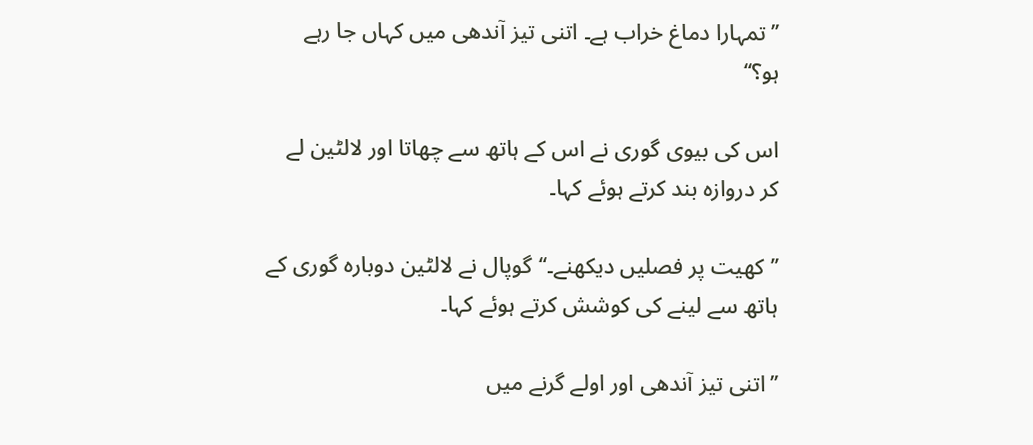’’تمہارا دماغ خراب ہے۔ اتنی تیز آندھی میں کہاں جا رہے ہو؟‘‘

اس کی بیوی گوری نے اس کے ہاتھ سے چھاتا اور لالٹین لے کر دروازہ بند کرتے ہوئے کہا۔

’’کھیت پر فصلیں دیکھنے۔‘‘گوپال نے لالٹین دوبارہ گوری کے ہاتھ سے لینے کی کوشش کرتے ہوئے کہا۔

’’اتنی تیز آندھی اور اولے گرنے میں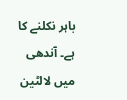باہر نکلنے کا ہے۔ آندھی میں لالٹین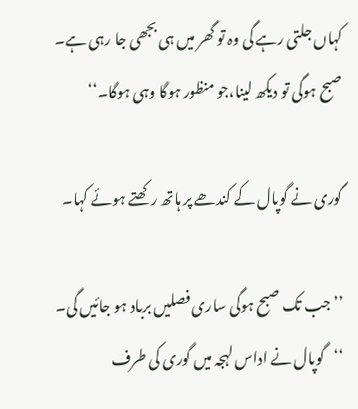کہاں جلتی رہے گی وہ تو گھر میں ہی بجھی جا رہی ہے۔ صبح ہوگی تو دیکھ لینا،جو منظور ہوگا وہی ہوگا۔‘‘

گوری نے گوپال کے کندھے پر ہاتھ رکھتے ہوئے کہا۔

’’جب تک صبح ہوگی ساری فصلیں برباد ہو جائیں گی۔ ‘‘گوپال نے اداس لہجہ میں گوری کی طرف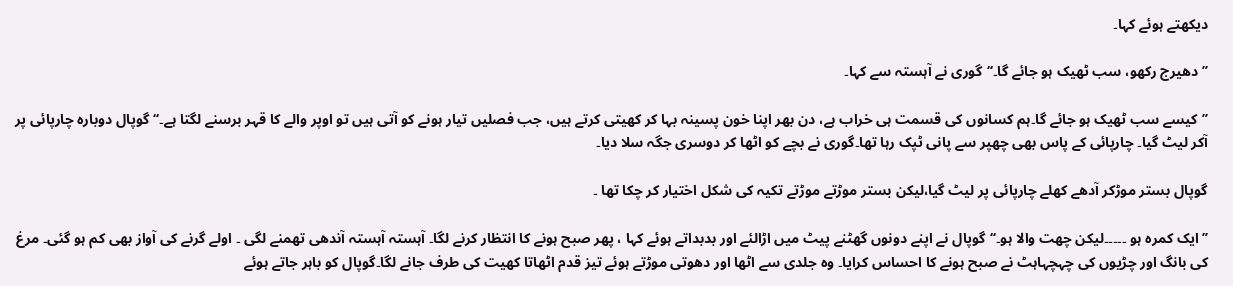دیکھتے ہوئے کہا۔

’’دھیرج رکھو، سب ٹھیک ہو جائے گا۔‘‘گوری نے آہستہ سے کہا۔

’’کیسے سب ٹھیک ہو جائے گا۔ہم کسانوں کی قسمت ہی خراب ہے، دن بھر اپنا خون پسینہ بہا کر کھیتی کرتے ہیں، جب فصلیں تیار ہونے کو آتی ہیں تو اوپر والے کا قہر برسنے لگتا ہے۔‘‘گوپال دوبارہ چارپائی پر آکر لیٹ گیا۔ چارپائی کے پاس بھی چھپر سے پانی ٹپک رہا تھا۔گوری نے بچے کو اٹھا کر دوسری جگہ سلا دیا۔

گوپال بستر موڑکر آدھے کھلے چارپائی پر لیٹ گیا،لیکن بستر موڑتے موڑتے تکیہ کی شکل اختیار کر چکا تھا ۔

’’ایک کمرہ ہو ۔۔۔۔۔لیکن چھت والا ہو۔‘‘گوپال نے اپنے دونوں گھٹنے پیٹ میں اڑالئے اور بدبداتے ہوئے کہا ، پھر صبح ہونے کا انتظار کرنے لگا۔ آہستہ آہستہ آندھی تھمنے لگی ۔ اولے گرنے کی آواز بھی کم ہو گئی۔ مرغ کی بانگ اور چڑیوں کی چہچہاہٹ نے صبح ہونے کا احساس کرایا۔ وہ جلدی سے اٹھا اور دھوتی موڑتے ہوئے تیز قدم اٹھاتا کھیت کی طرف جانے لگا۔گوپال کو باہر جاتے ہوئے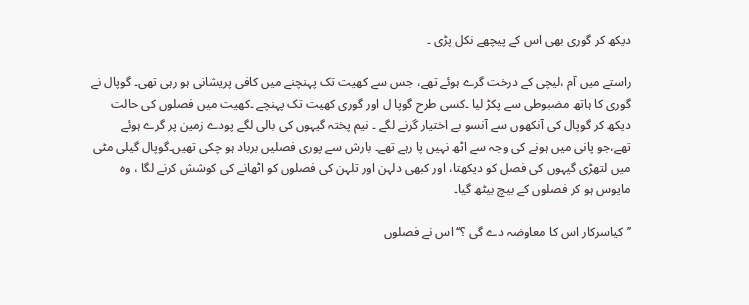دیکھ کر گوری بھی اس کے پیچھے نکل پڑی ۔

راستے میں آم ،لیچی کے درخت گرے ہوئے تھے، جس سے کھیت تک پہنچنے میں کافی پریشانی ہو رہی تھی۔ گوپال نے گوری کا ہاتھ مضبوطی سے پکڑ لیا ۔کسی طرح گوپا ل اور گوری کھیت تک پہنچے ۔کھیت میں فصلوں کی حالت دیکھ کر گوپال کی آنکھوں سے آنسو بے اختیار گرنے لگے ۔ نیم پختہ گیہوں کی بالی لگے پودے زمین پر گرے ہوئے تھے،جو پانی میں ہونے کی وجہ سے اٹھ نہیں پا رہے تھے۔ بارش سے پوری فصلیں برباد ہو چکی تھیں۔گوپال گیلی مٹی میں لتھڑی گیہوں کی فصل کو دیکھتا، اور کبھی دلہن اور تلہن کی فصلوں کو اٹھانے کی کوشش کرنے لگا ، وہ مایوس ہو کر فصلوں کے بیچ بیٹھ گیا۔

’’کیاسرکار اس کا معاوضہ دے گی ؟‘‘اس نے فصلوں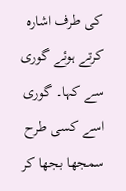کی طرف اشارہ کرتے ہوئے گوری سے کہا۔ گوری اسے کسی طرح سمجھا بجھا کر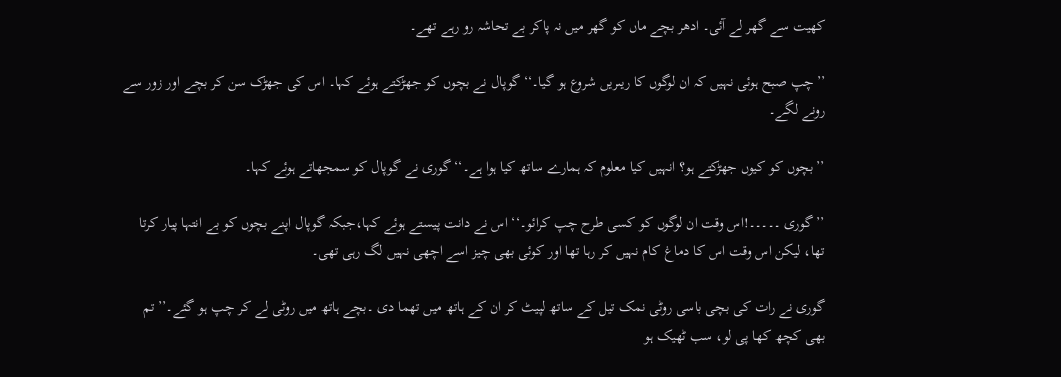کھیت سے گھر لے آئی۔ ادھر بچے ماں کو گھر میں نہ پاکر بے تحاشہ رو رہے تھے۔

’’چپ صبح ہوئی نہیں کہ ان لوگوں کا ریںریں شروع ہو گیا۔‘‘گوپال نے بچوں کو جھڑکتے ہوئے کہا۔ اس کی جھڑک سن کر بچے اور زور سے رونے لگے۔

’’بچوں کو کیوں جھڑکتے ہو؟ انہیں کیا معلوم کہ ہمارے ساتھ کیا ہوا ہے۔‘‘گوری نے گوپال کو سمجھاتے ہوئے کہا۔

’’گوری ۔۔۔۔۔!اس وقت ان لوگوں کو کسی طرح چپ کرائو۔‘‘ اس نے دانت پیستے ہوئے کہا،جبکہ گوپال اپنے بچوں کو بے انتہا پیار کرتا تھا، لیکن اس وقت اس کا دماغ کام نہیں کر رہا تھا اور کوئی بھی چیز اسے اچھی نہیں لگ رہی تھی۔

گوری نے رات کی بچی باسی روٹی نمک تیل کے ساتھ لپیٹ کر ان کے ہاتھ میں تھما دی ۔بچے ہاتھ میں روٹی لے کر چپ ہو گئے۔’’ تم بھی کچھ کھا پی لو، سب ٹھیک ہو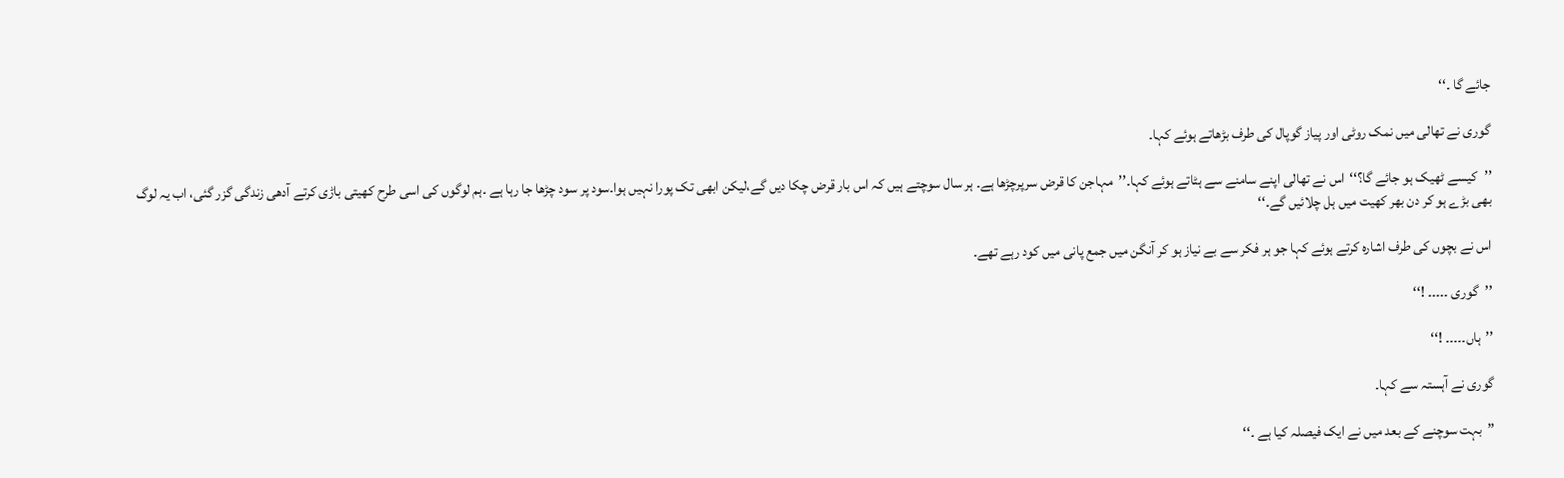جائے گا ۔‘‘

گوری نے تھالی میں نمک روٹی اور پیاز گوپال کی طرف بڑھاتے ہوئے کہا۔

’’کیسے ٹھیک ہو جائے گا؟‘‘اس نے تھالی اپنے سامنے سے ہٹاتے ہوئے کہا۔’’مہاجن کا قرض سرپرچڑھا ہے۔ ہر سال سوچتے ہیں کہ اس بار قرض چکا دیں گے،لیکن ابھی تک پورا نہیں ہوا۔سود پر سود چڑھا جا رہا ہے ۔ہم لوگوں کی اسی طرح کھیتی باڑی کرتے آدھی زندگی گزر گئی، اب یہ لوگ بھی بڑے ہو کر دن بھر کھیت میں ہل چلائیں گے۔‘‘

اس نے بچوں کی طرف اشارہ کرتے ہوئے کہا جو ہر فکر سے بے نیاز ہو کر آنگن میں جمع پانی میں کود رہے تھے۔

’’گوری ۔۔۔۔۔ !‘‘

’’ہاں۔۔۔۔۔ !‘‘

گوری نے آہستہ سے کہا۔

’’بہت سوچنے کے بعد میں نے ایک فیصلہ کیا ہے ۔‘‘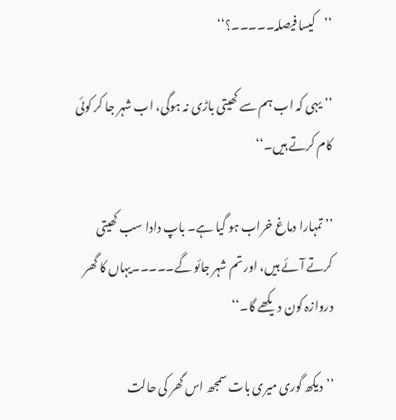’’کیسا فیصلہ۔۔۔۔۔؟‘‘

’’یہی کہ اب ہم سے کھیتی باڑی نہ ہوگی، اب شہر جا کر کوئی کام کرتے ہیں۔‘‘

’’ تمہارا دماغ خراب ہو گیا ہے۔ باپ دادا سب کھیتی کرتے آئے ہیں، اور تم شہر جائو گے۔۔۔۔۔یہاں کا گھر دروازہ کون دیکھے گا۔‘‘

’’دیکھ گوری میری بات سمجھ اس گھر کی حالت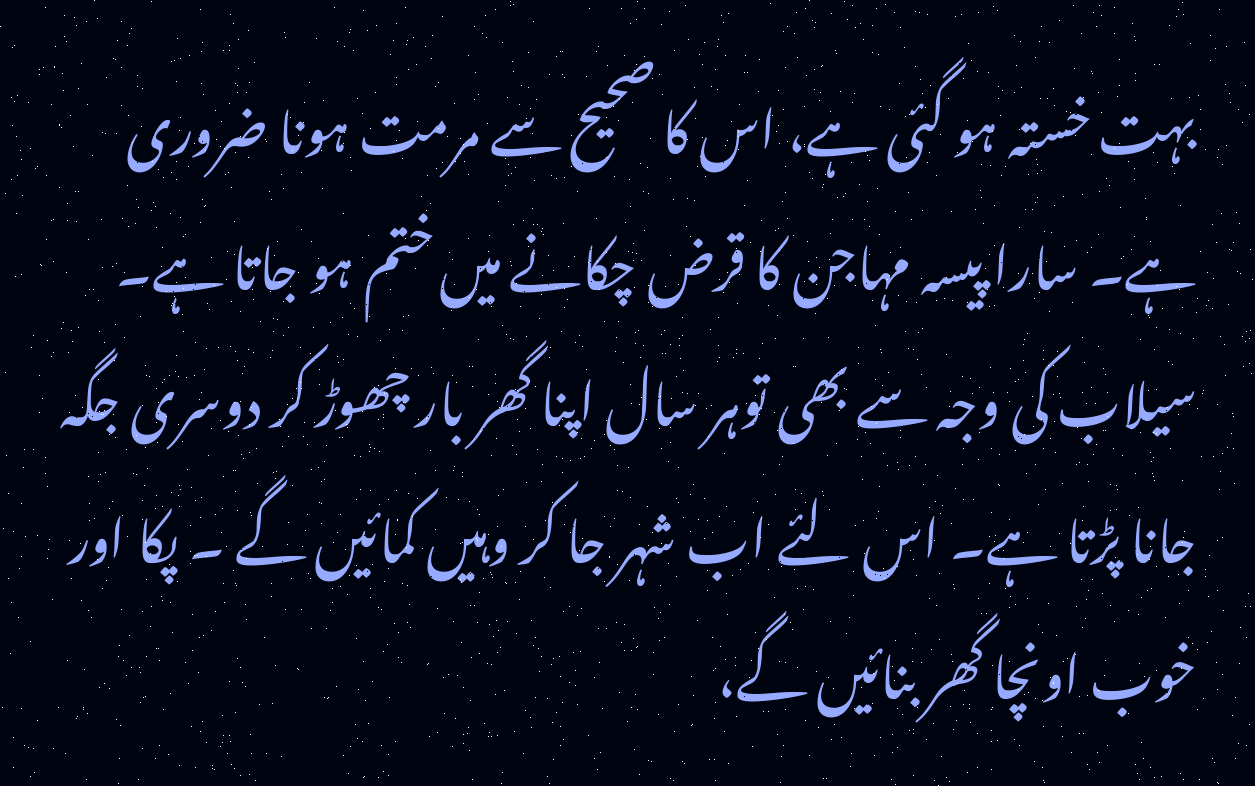بہت خستہ ہو گئی ہے، اس کا صحیح سے مرمت ہونا ضروری ہے۔ سارا پیسہ مہاجن کا قرض چکانے میں ختم ہو جاتا ہے۔ سیلاب کی وجہ سے بھی توہر سال اپنا گھر بار چھوڑ کر دوسری جگہ جانا پڑتا ہے۔ اس لئے اب شہر جا کر وہیں کمائیں گے ۔ پکا اور خوب اونچا گھر بنائیں گے،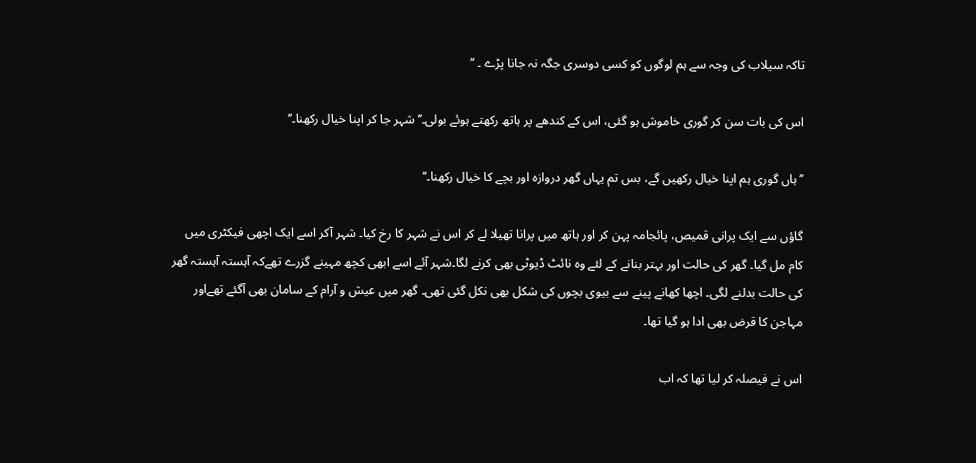تاکہ سیلاب کی وجہ سے ہم لوگوں کو کسی دوسری جگہ نہ جانا پڑے ۔ ‘‘

اس کی بات سن کر گوری خاموش ہو گئی، اس کے کندھے پر ہاتھ رکھتے ہوئے بولی۔’’شہر جا کر اپنا خیال رکھنا۔‘‘

’’ہاں گوری ہم اپنا خیال رکھیں گے، بس تم یہاں گھر دروازہ اور بچے کا خیال رکھنا۔‘‘

گاؤں سے ایک پرانی قمیص، پائجامہ پہن کر اور ہاتھ میں پرانا تھیلا لے کر اس نے شہر کا رخ کیا۔ شہر آکر اسے ایک اچھی فیکٹری میں کام مل گیا۔ گھر کی حالت اور بہتر بنانے کے لئے وہ نائٹ ڈیوٹی بھی کرنے لگا۔شہر آئے اسے ابھی کچھ مہینے گزرے تھےکہ آہستہ آہستہ گھر کی حالت بدلنے لگی۔ اچھا کھانے پینے سے بیوی بچوں کی شکل بھی نکل گئی تھی۔ گھر میں عیش و آرام کے سامان بھی آگئے تھےاور مہاجن کا قرض بھی ادا ہو گیا تھا۔

اس نے فیصلہ کر لیا تھا کہ اب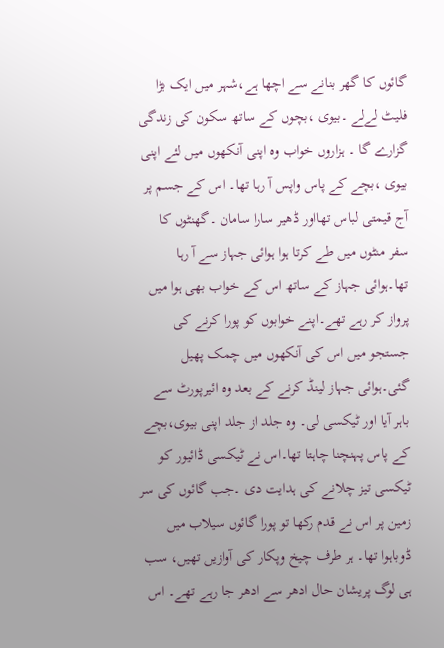گائوں کا گھر بنانے سے اچھا ہے،شہر میں ایک بڑا فلیٹ لےلے ۔بیوی ،بچوں کے ساتھ سکون کی زندگی گزارے گا ۔ ہزاروں خواب وہ اپنی آنکھوں میں لئے اپنی بیوی ،بچے کے پاس واپس آ رہا تھا۔ اس کے جسم پر آج قیمتی لباس تھااور ڈھیر سارا سامان ۔گھنٹوں کا سفر منٹوں میں طے کرتا ہوا ہوائی جہاز سے آ رہا تھا۔ہوائی جہاز کے ساتھ اس کے خواب بھی ہوا میں پرواز کر رہے تھے۔اپنے خوابوں کو پورا کرنے کی جستجو میں اس کی آنکھوں میں چمک پھیل گئی۔ہوائی جہاز لینڈ کرنے کے بعد وہ ائیرپورٹ سے باہر آیا اور ٹیکسی لی۔ وہ جلد از جلد اپنی بیوی،بچے کے پاس پہنچنا چاہتا تھا۔اس نے ٹیکسی ڈائیور کو ٹیکسی تیز چلانے کی ہدایت دی ۔جب گائوں کی سر زمین پر اس نے قدم رکھا تو پورا گائوں سیلاب میں ڈوباہوا تھا۔ ہر طرف چیخ وپکار کی آوازیں تھیں، سب ہی لوگ پریشان حال ادھر سے ادھر جا رہے تھے۔ اس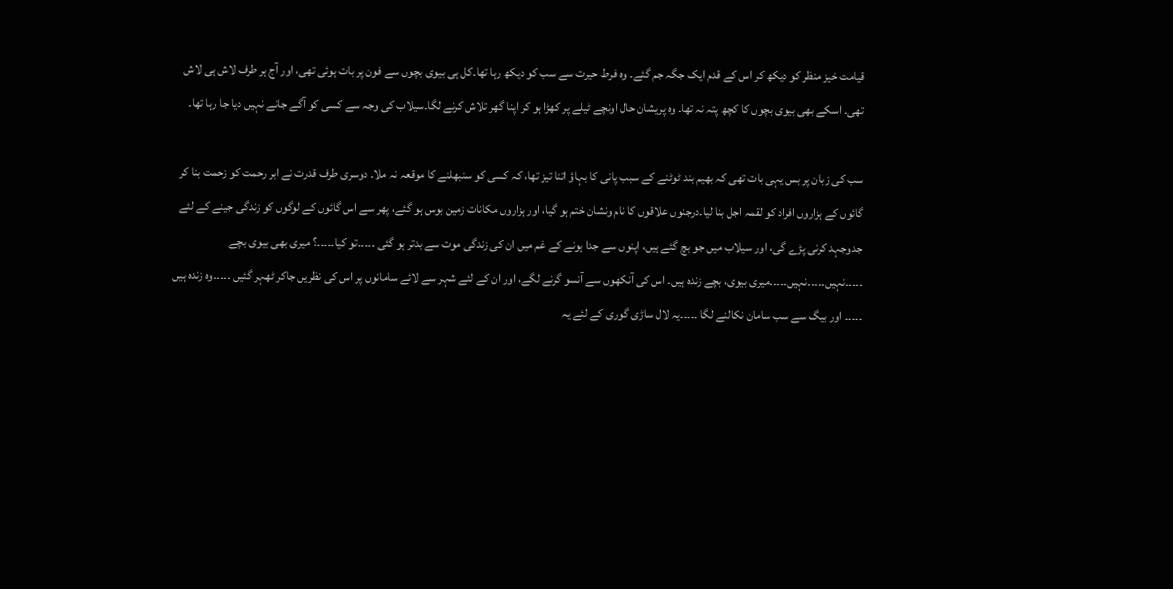قیامت خیز منظر کو دیکھ کر اس کے قدم ایک جگہ جم گئے۔ وہ فرط حیرت سے سب کو دیکھ رہا تھا۔کل ہی بیوی بچوں سے فون پر بات ہوئی تھی، اور آج ہر طرف لاش ہی لاش تھی۔ اسکے بھی بیوی بچوں کا کچھ پتہ نہ تھا۔ وہ پریشان حال اونچے ٹیلے پر کھڑا ہو کر اپنا گھر تلاش کرنے لگا۔سیلاب کی وجہ سے کسی کو آگے جانے نہیں دیا جا رہا تھا۔

سب کی زبان پر بس یہی بات تھی کہ بھیم بند ٹوٹنے کے سبب پانی کا بہاؤ اتنا تیز تھا، کہ کسی کو سنبھلنے کا موقعہ نہ ملا۔ دوسری طرف قدرت نے ابر رحمت کو زحمت بنا کر گائوں کے ہزاروں افراد کو لقمہ اجل بنا لیا۔درجنوں علاقوں کا نام ونشان ختم ہو گیا، اور ہزاروں مکانات زمین بوس ہو گئے، پھر سے اس گائوں کے لوگوں کو زندگی جینے کے لئے جدوجہد کرنی پڑے گی، اور سیلاب میں جو بچ گئے ہیں، اپنوں سے جدا ہونے کے غم میں ان کی زندگی موت سے بدتر ہو گئی ۔۔۔۔۔تو کیا۔۔۔۔۔؟ میری بھی بیوی بچے ۔۔۔۔۔نہیں۔۔۔۔۔نہیں۔۔۔۔۔میری بیوی، بچے زندہ ہیں۔ اس کی آنکھوں سے آنسو گرنے لگے، اور ان کے لئے شہر سے لائے سامانوں پر اس کی نظریں جاکر ٹھہر گئیں ۔۔۔۔۔وہ زندہ ہیں ۔۔۔۔۔ اور بیگ سے سب سامان نکالنے لگا ۔۔۔۔۔یہ لال ساڑی گوری کے لئے یہ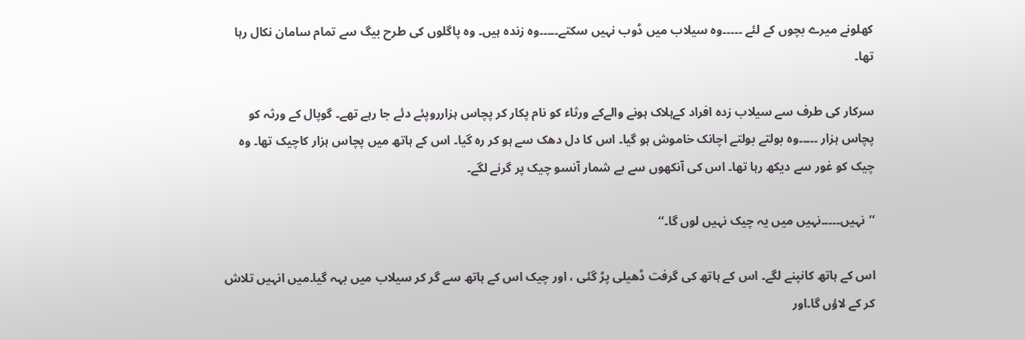کھلونے میرے بچوں کے لئے ۔۔۔۔۔وہ سیلاب میں ڈوب نہیں سکتے۔۔۔۔۔وہ زندہ ہیں۔ وہ پاگلوں کی طرح بیگ سے تمام سامان نکال رہا تھا۔

سرکار کی طرف سے سیلاب زدہ افراد کےہلاک ہونے والےکے ورثاء کو نام پکار کر پچاس ہزارروپئے دئے جا رہے تھے۔ گوپال کے ورثہ کو پچاس ہزار ۔۔۔۔۔وہ بولتے بولتے اچانک خاموش ہو گیا۔ اس کا دل دھک سے ہو کر رہ گیا۔ اس کے ہاتھ میں پچاس ہزار کاچیک تھا۔ وہ چیک کو غور سے دیکھ رہا تھا۔ اس کی آنکھوں سے بے شمار آنسو چیک پر گرنے لگے۔

’’نہیں۔۔۔۔۔نہیں میں یہ چیک نہیں لوں گا۔‘‘

اس کے ہاتھ کانپنے لگے۔ اس کے ہاتھ کی گرفت ڈھیلی پڑ گئی ، اور چیک اس کے ہاتھ سے گر کر سیلاب میں بہہ گیا۔میں انہیں تلاش کر کے لاؤں گا۔اور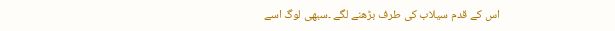اس کے قدم سیلاب کی طرف بڑھنے لگے ۔سبھی لوگ اسے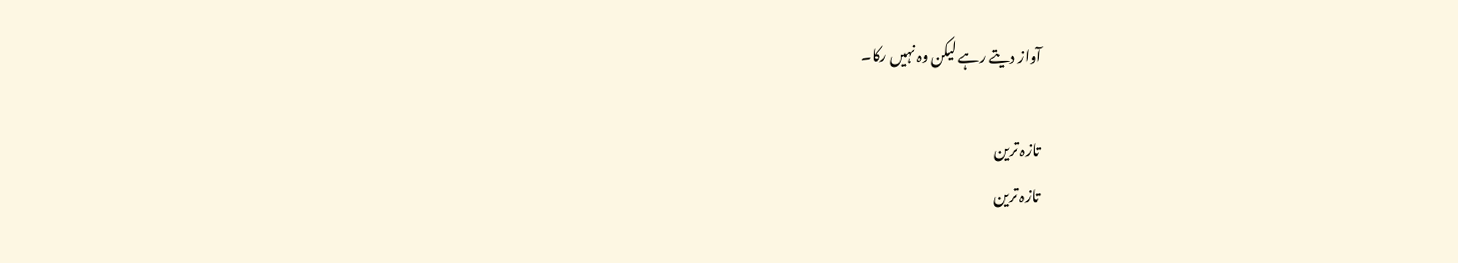آواز دیتے رہے لیکن وہ نہیں رکا۔

تازہ ترین
تازہ ترین